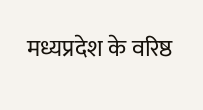मध्यप्रदेश के वरिष्ठ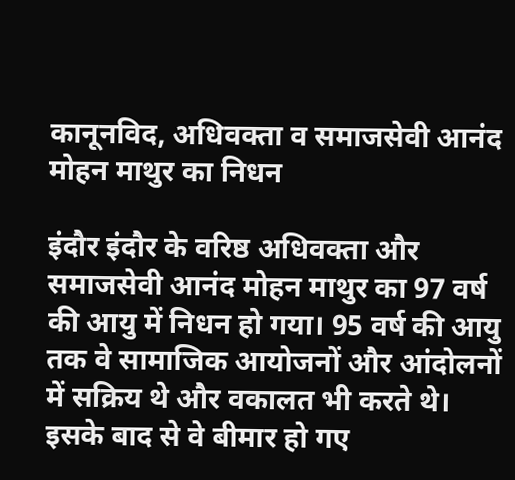कानूनविद, अधिवक्ता व समाजसेवी आनंद मोहन माथुर का निधन

इंदौर इंदौर के वरिष्ठ अधिवक्ता और समाजसेवी आनंद मोहन माथुर का 97 वर्ष की आयु में निधन हो गया। 95 वर्ष की आयु तक वे सामाजिक आयोजनों और आंदोलनों में सक्रिय थे और वकालत भी करते थे। इसके बाद से वे बीमार हो गए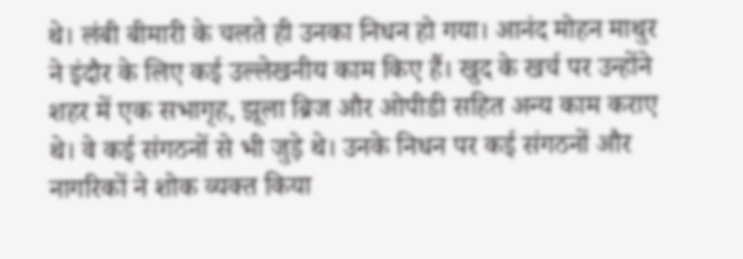थे। लंबी बीमारी के चलते ही उनका निधन हो गया। आनंद मोहन माथुर ने इंदौर के लिए कई उल्लेखनीय काम किए हैं। खुद के खर्च पर उन्होंने शहर में एक सभागृह, झूला ब्रिज और ओपीडी सहित अन्य काम कराए थे। वे कई संगठनों से भी जुड़े थे। उनके निधन पर कई संगठनों और नागरिकों ने शोक व्यक्त किया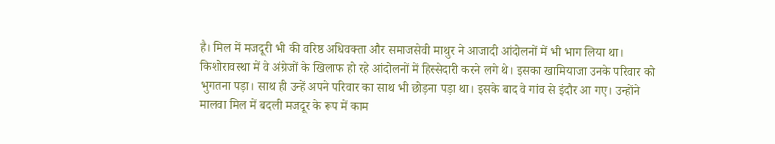है। मिल में मजदूरी भी की वरिष्ठ अधिवक्ता और समाजसेवी माथुर ने आजादी आंदोलनों में भी भाग लिया था। किशोरावस्था में वे अंग्रेजों के खिलाफ हो रहे आंदोलनों में हिस्सेदारी करने लगे थे। इसका खामियाजा उनके परिवार को भुगतना पड़ा। साथ ही उन्हें अपने परिवार का साथ भी छोड़ना पड़ा था। इसके बाद वे गांव से इंदौर आ गए। उन्होंने मालवा मिल में बदली मजदूर के रूप में काम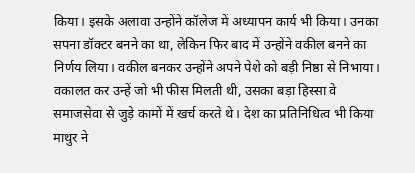किया। इसके अलावा उन्होंने कॉलेज में अध्यापन कार्य भी किया। उनका सपना डॉक्टर बनने का था, लेकिन फिर बाद में उन्होंने वकील बनने का निर्णय लिया। वकील बनकर उन्होंने अपने पेशे को बड़ी निष्ठा से निभाया। वकालत कर उन्हें जो भी फीस मिलती थी, उसका बड़ा हिस्सा वे समाजसेवा से जुड़े कामों में खर्च करते थे। देश का प्रतिनिधित्व भी किया माथुर ने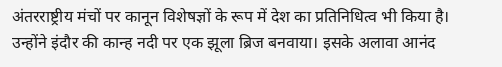अंतरराष्ट्रीय मंचों पर कानून विशेषज्ञों के रूप में देश का प्रतिनिधित्व भी किया है। उन्होंने इंदौर की कान्ह नदी पर एक झूला ब्रिज बनवाया। इसके अलावा आनंद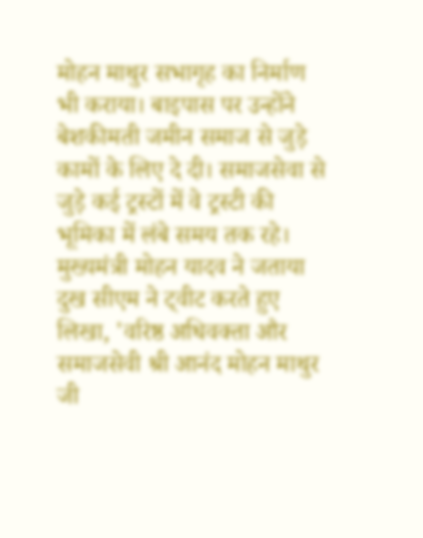मोहन माथुर सभागृह का निर्माण भी कराया। बाइपास पर उन्होंने बेशकीमती जमीन समाज से जुड़े कामों के लिए दे दी। समाजसेवा से जुड़े कई ट्रस्टों में वे ट्रस्टी की भूमिका में लंबे समय तक रहे। मुख्यमंत्री मोहन यादव ने जताया दुख सीएम ने ट्वीट करते हुए लिखा, 'वरिष्ठ अधिवक्ता और समाजसेवी श्री आनंद मोहन माथुर जी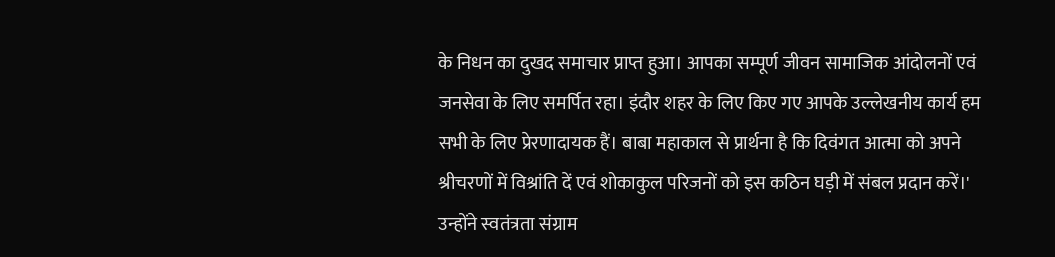के निधन का दुखद समाचार प्राप्त हुआ। आपका सम्पूर्ण जीवन सामाजिक आंदोलनों एवं जनसेवा के लिए समर्पित रहा। इंदौर शहर के लिए किए गए आपके उल्लेखनीय कार्य हम सभी के लिए प्रेरणादायक हैं। बाबा महाकाल से प्रार्थना है कि दिवंगत आत्मा को अपने श्रीचरणों में विश्रांति दें एवं शोकाकुल परिजनों को इस कठिन घड़ी में संबल प्रदान करें।' उन्होंने स्वतंत्रता संग्राम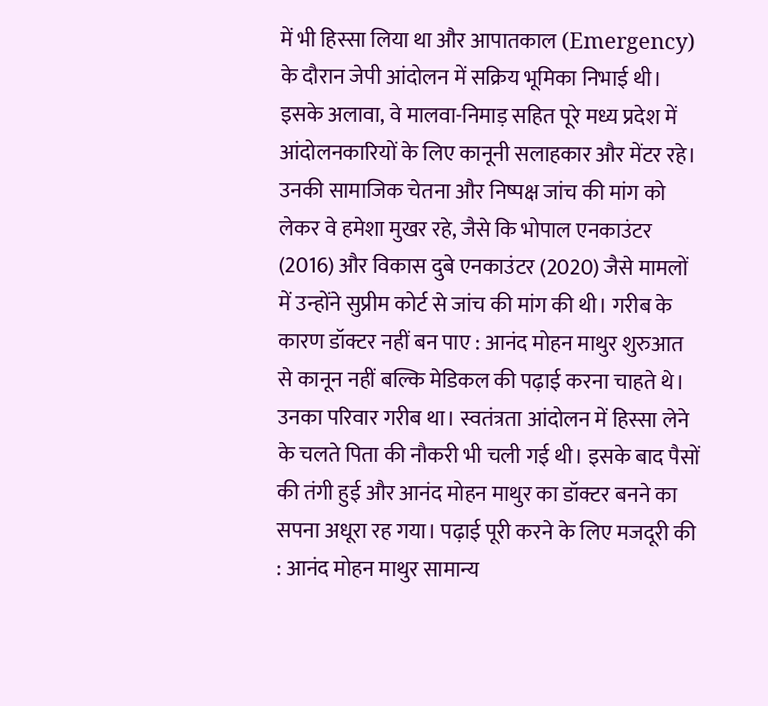में भी हिस्सा लिया था और आपातकाल (Emergency) के दौरान जेपी आंदोलन में सक्रिय भूमिका निभाई थी। इसके अलावा, वे मालवा-निमाड़ सहित पूरे मध्य प्रदेश में आंदोलनकारियों के लिए कानूनी सलाहकार और मेंटर रहे। उनकी सामाजिक चेतना और निष्पक्ष जांच की मांग को लेकर वे हमेशा मुखर रहे, जैसे कि भोपाल एनकाउंटर (2016) और विकास दुबे एनकाउंटर (2020) जैसे मामलों में उन्होंने सुप्रीम कोर्ट से जांच की मांग की थी। गरीब के कारण डॉक्टर नहीं बन पाए : आनंद मोहन माथुर शुरुआत से कानून नहीं बल्कि मेडिकल की पढ़ाई करना चाहते थे। उनका परिवार गरीब था। स्वतंत्रता आंदोलन में हिस्सा लेने के चलते पिता की नौकरी भी चली गई थी। इसके बाद पैसों की तंगी हुई और आनंद मोहन माथुर का डॉक्टर बनने का सपना अधूरा रह गया। पढ़ाई पूरी करने के लिए मजदूरी की : आनंद मोहन माथुर सामान्य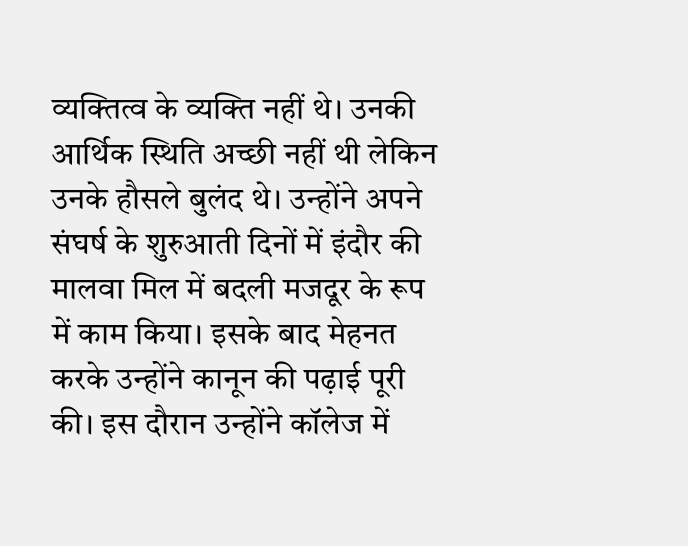व्यक्तित्व के व्यक्ति नहीं थे। उनकी आर्थिक स्थिति अच्छी नहीं थी लेकिन उनके हौसले बुलंद थे। उन्होंने अपने संघर्ष के शुरुआती दिनों में इंदौर की मालवा मिल में बदली मजदूर के रूप में काम किया। इसके बाद मेहनत करके उन्होंने कानून की पढ़ाई पूरी की। इस दौरान उन्होंने कॉलेज में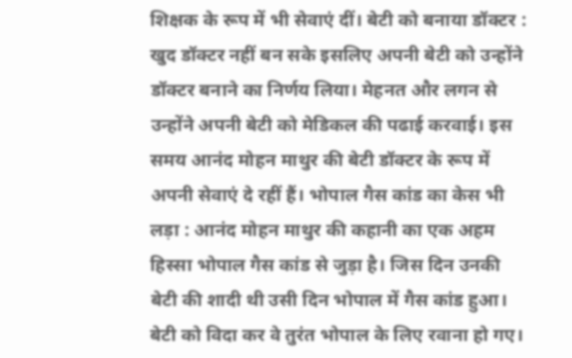शिक्षक के रूप में भी सेवाएं दीं। बेटी को बनाया डॉक्टर : खुद डॉक्टर नहीं बन सके इसलिए अपनी बेटी को उन्होंने डॉक्टर बनाने का निर्णय लिया। मेहनत और लगन से उन्होंने अपनी बेटी को मेडिकल की पढाई करवाई। इस समय आनंद मोहन माथुर की बेटी डॉक्टर के रूप में अपनी सेवाएं दे रहीं हैं। भोपाल गैस कांड का केस भी लड़ा : आनंद मोहन माथुर की कहानी का एक अहम हिस्सा भोपाल गैस कांड से जुड़ा है। जिस दिन उनकी बेटी की शादी थी उसी दिन भोपाल में गैस कांड हुआ। बेटी को विदा कर वे तुरंत भोपाल के लिए रवाना हो गए।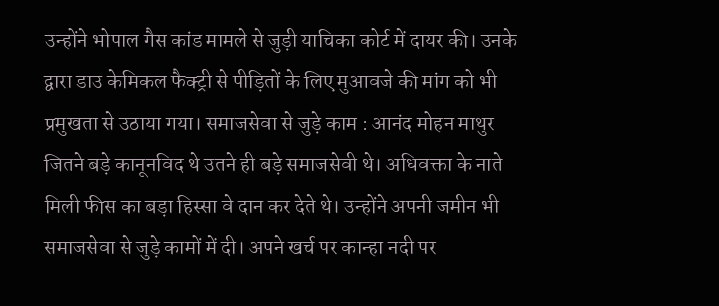उन्होंने भोपाल गैस कांड मामले से जुड़ी याचिका कोर्ट में दायर की। उनके द्वारा डाउ केमिकल फैक्ट्री से पीड़ितों के लिए मुआवजे की मांग को भी प्रमुखता से उठाया गया। समाजसेवा से जुड़े काम : आनंद मोहन माथुर जितने बड़े कानूनविद थे उतने ही बड़े समाजसेवी थे। अधिवक्ता के नाते मिली फीस का बड़ा हिस्सा वे दान कर देते थे। उन्होंने अपनी जमीन भी समाजसेवा से जुड़े कामों में दी। अपने खर्च पर कान्हा नदी पर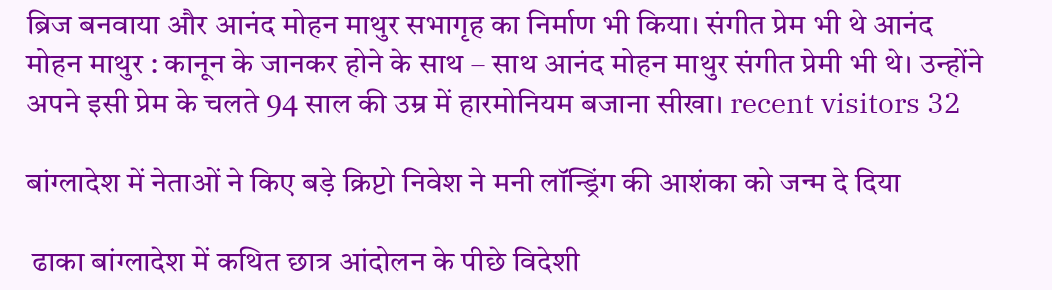ब्रिज बनवाया और आनंद मोहन माथुर सभागृह का निर्माण भी किया। संगीत प्रेम भी थे आनंद मोहन माथुर : कानून के जानकर होने के साथ – साथ आनंद मोहन माथुर संगीत प्रेमी भी थे। उन्होंने अपने इसी प्रेम के चलते 94 साल की उम्र में हारमोनियम बजाना सीखा। recent visitors 32

बांग्लादेश में नेताओं ने किए बड़े क्रिप्टो निवेश ने मनी लॉन्ड्रिंग की आशंका को जन्म दे दिया

 ढाका बांग्लादेश में कथित छात्र आंदोलन के पीछे विदेशी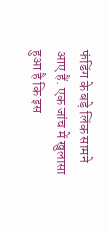फंडिंग के बड़े लिंक सामने आए हैं. एक जांच में खुलासा हुआ है कि इस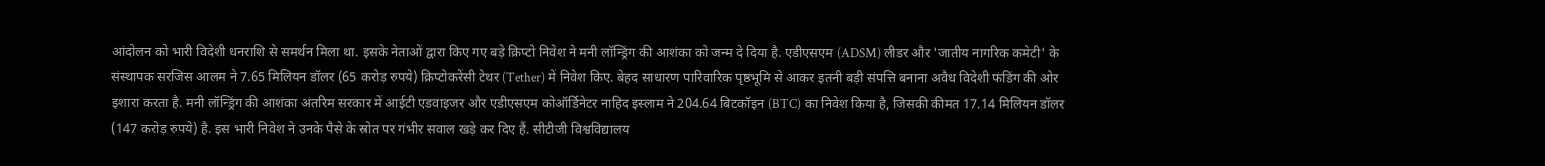आंदोलन को भारी विदेशी धनराशि से समर्थन मिला था. इसके नेताओं द्वारा किए गए बड़े क्रिप्टो निवेश ने मनी लॉन्ड्रिंग की आशंका को जन्म दे दिया है. एडीएसएम (ADSM) लीडर और 'जातीय नागरिक कमेटी' के संस्थापक सरजिस आलम ने 7.65 मिलियन डॉलर (65 करोड़ रुपये) क्रिप्टोकरेंसी टेथर (Tether) में निवेश किए. बेहद साधारण पारिवारिक पृष्ठभूमि से आकर इतनी बड़ी संपत्ति बनाना अवैध विदेशी फंडिंग की ओर इशारा करता है. मनी लॉन्ड्रिंग की आशंका अंतरिम सरकार में आईटी एडवाइजर और एडीएसएम कोऑर्डिनेटर नाहिद इस्लाम ने 204.64 बिटकॉइन (BTC) का निवेश किया है, जिसकी कीमत 17.14 मिलियन डॉलर (147 करोड़ रुपये) है. इस भारी निवेश ने उनके पैसे के स्रोत पर गंभीर सवाल खड़े कर दिए हैं. सीटीजी विश्वविद्यालय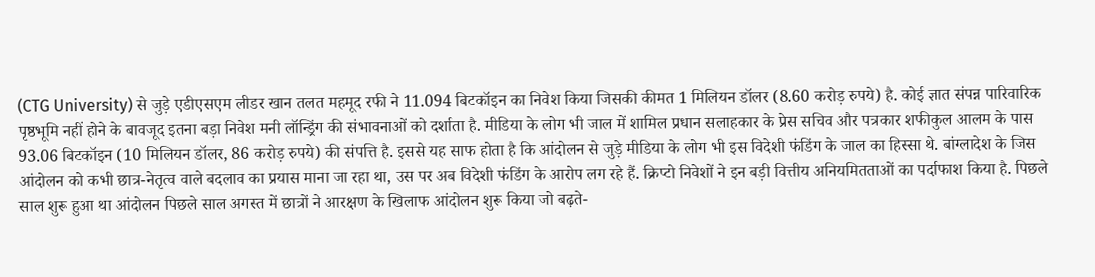(CTG University) से जुड़े एडीएसएम लीडर खान तलत महमूद रफी ने 11.094 बिटकॉइन का निवेश किया जिसकी कीमत 1 मिलियन डॉलर (8.60 करोड़ रुपये) है. कोई ज्ञात संपन्न पारिवारिक पृष्ठभूमि नहीं होने के बावजूद इतना बड़ा निवेश मनी लॉन्ड्रिंग की संभावनाओं को दर्शाता है. मीडिया के लोग भी जाल में शामिल प्रधान सलाहकार के प्रेस सचिव और पत्रकार शफीकुल आलम के पास 93.06 बिटकॉइन (10 मिलियन डॉलर, 86 करोड़ रुपये) की संपत्ति है. इससे यह साफ होता है कि आंदोलन से जुड़े मीडिया के लोग भी इस विदेशी फंडिंग के जाल का हिस्सा थे. बांग्लादेश के जिस आंदोलन को कभी छात्र-नेतृत्व वाले बदलाव का प्रयास माना जा रहा था, उस पर अब विदेशी फंडिंग के आरोप लग रहे हैं. क्रिप्टो निवेशों ने इन बड़ी वित्तीय अनियमितताओं का पर्दाफाश किया है. पिछले साल शुरू हुआ था आंदोलन पिछले साल अगस्त में छात्रों ने आरक्षण के खिलाफ आंदोलन शुरू किया जो बढ़ते-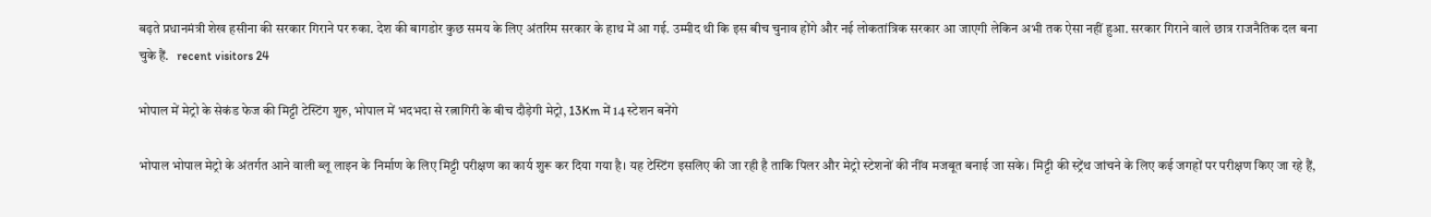बढ़ते प्रधानमंत्री शेख हसीना की सरकार गिराने पर रुका. देश की बागडोर कुछ समय के लिए अंतरिम सरकार के हाथ में आ गई. उम्मीद थी कि इस बीच चुनाव होंगे और नई लोकतांत्रिक सरकार आ जाएगी लेकिन अभी तक ऐसा नहीं हुआ. सरकार गिराने वाले छात्र राजनैतिक दल बना चुके हैं.   recent visitors 24

भोपाल में मेट्रो के सेकंड फेज की मिट्टी टेस्टिंग शुरु, भोपाल में भदभदा से रत्नागिरी के बीच दौड़ेगी मेट्रो, 13Km में 14 स्टेशन बनेंगे

भोपाल भोपाल मेट्रो के अंतर्गत आने वाली ब्लू लाइन के निर्माण के लिए मिट्टी परीक्षण का कार्य शुरू कर दिया गया है। यह टेस्टिंग इसलिए की जा रही है ताकि पिलर और मेट्रो स्टेशनों की नींव मजबूत बनाई जा सके। मिट्टी की स्ट्रेंथ जांचने के लिए कई जगहों पर परीक्षण किए जा रहे हैं,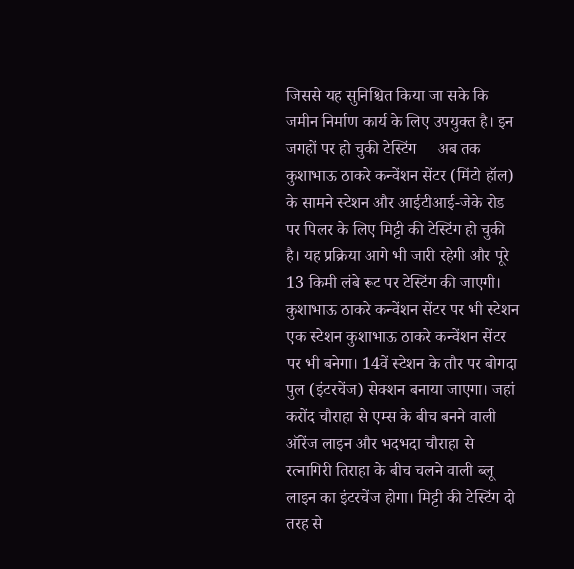जिससे यह सुनिश्चित किया जा सके कि जमीन निर्माण कार्य के लिए उपयुक्त है। इन जगहों पर हो चुकी टेस्टिंग     अब तक कुशाभाऊ ठाकरे कन्वेंशन सेंटर (मिंटो हॉल) के सामने स्टेशन और आईटीआई-जेके रोड पर पिलर के लिए मिट्टी की टेस्टिंग हो चुकी है। यह प्रक्रिया आगे भी जारी रहेगी और पूरे 13 किमी लंबे रूट पर टेस्टिंग की जाएगी। कुशाभाऊ ठाकरे कन्वेंशन सेंटर पर भी स्टेशन एक स्टेशन कुशाभाऊ ठाकरे कन्वेंशन सेंटर पर भी बनेगा। 14वें स्टेशन के तौर पर बोगदा पुल (इंटरचेंज) सेक्शन बनाया जाएगा। जहां करोंद चौराहा से एम्स के बीच बनने वाली ऑरेंज लाइन और भदभदा चौराहा से रत्नागिरी तिराहा के बीच चलने वाली ब्लू लाइन का इंटरचेंज होगा। मिट्टी की टेस्टिंग दो तरह से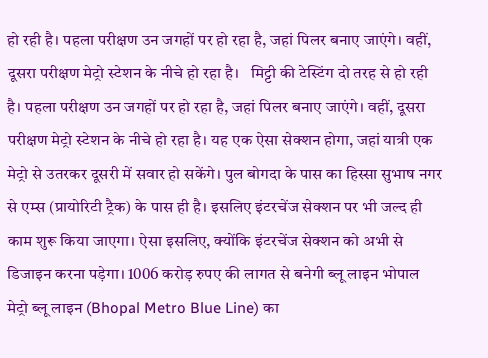हो रही है। पहला परीक्षण उन जगहों पर हो रहा है, जहां पिलर बनाए जाएंगे। वहीं, दूसरा परीक्षण मेट्रो स्टेशन के नीचे हो रहा है।   मिट्टी की टेस्टिंग दो तरह से हो रही है। पहला परीक्षण उन जगहों पर हो रहा है, जहां पिलर बनाए जाएंगे। वहीं, दूसरा परीक्षण मेट्रो स्टेशन के नीचे हो रहा है। यह एक ऐसा सेक्शन होगा, जहां यात्री एक मेट्रो से उतरकर दूसरी में सवार हो सकेंगे। पुल बोगदा के पास का हिस्सा सुभाष नगर से एम्स (प्रायोरिटी ट्रैक) के पास ही है। इसलिए इंटरचेंज सेक्शन पर भी जल्द ही काम शुरू किया जाएगा। ऐसा इसलिए, क्योंकि इंटरचेंज सेक्शन को अभी से डिजाइन करना पड़ेगा। 1006 करोड़ रुपए की लागत से बनेगी ब्लू लाइन भोपाल मेट्रो ब्लू लाइन (Bhopal Metro Blue Line) का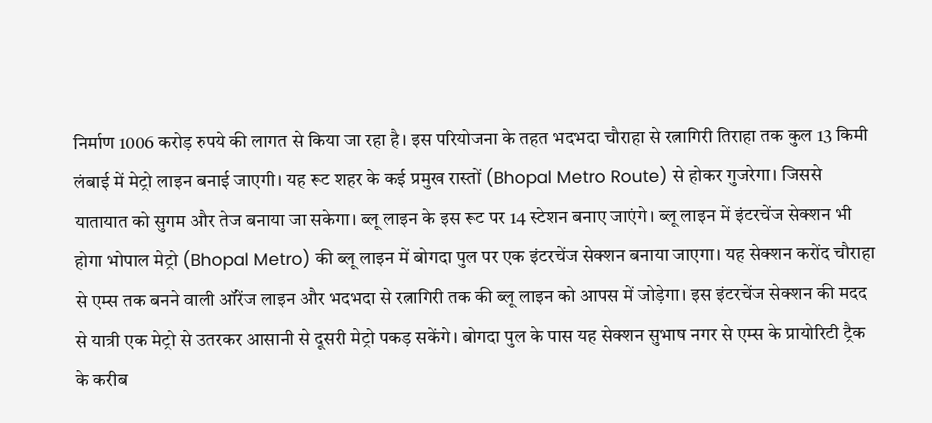निर्माण 1006 करोड़ रुपये की लागत से किया जा रहा है। इस परियोजना के तहत भदभदा चौराहा से रत्नागिरी तिराहा तक कुल 13 किमी लंबाई में मेट्रो लाइन बनाई जाएगी। यह रूट शहर के कई प्रमुख रास्तों (Bhopal Metro Route) से होकर गुजरेगा। जिससे यातायात को सुगम और तेज बनाया जा सकेगा। ब्लू लाइन के इस रूट पर 14 स्टेशन बनाए जाएंगे। ब्लू लाइन में इंटरचेंज सेक्शन भी होगा भोपाल मेट्रो (Bhopal Metro) की ब्लू लाइन में बोगदा पुल पर एक इंटरचेंज सेक्शन बनाया जाएगा। यह सेक्शन करोंद चौराहा से एम्स तक बनने वाली ऑरेंज लाइन और भदभदा से रत्नागिरी तक की ब्लू लाइन को आपस में जोड़ेगा। इस इंटरचेंज सेक्शन की मदद से यात्री एक मेट्रो से उतरकर आसानी से दूसरी मेट्रो पकड़ सकेंगे। बोगदा पुल के पास यह सेक्शन सुभाष नगर से एम्स के प्रायोरिटी ट्रैक के करीब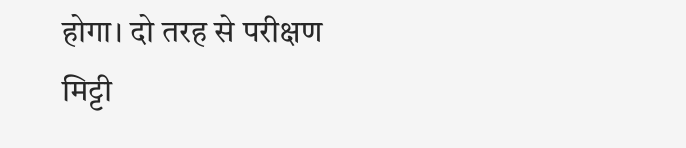होगा। दो तरह से परीक्षण मिट्टी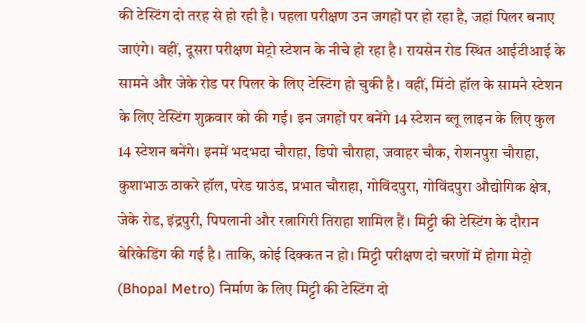की टेस्टिंग दो तरह से हो रही है। पहला परीक्षण उन जगहों पर हो रहा है, जहां पिलर बनाए जाएंगे। वहीं, दूसरा परीक्षण मेट्रो स्टेशन के नीचे हो रहा है। रायसेन रोड स्थित आईटीआई के सामने और जेके रोड पर पिलर के लिए टेस्टिंग हो चुकी है। वहीं, मिंटो हॉल के सामने स्टेशन के लिए टेस्टिंग शुक्रवार को की गई। इन जगहों पर बनेंगे 14 स्टेशन ब्लू लाइन के लिए कुल 14 स्टेशन बनेंगे। इनमें भदभदा चौराहा, डिपो चौराहा, जवाहर चौक, रोशनपुरा चौराहा, कुशाभाऊ ठाकरे हॉल, परेड ग्राउंड, प्रभात चौराहा, गोविंदपुरा, गोविंदपुरा औद्योगिक क्षेत्र, जेके रोड, इंद्रपुरी, पिपलानी और रत्नागिरी तिराहा शामिल हैं। मिट्टी की टेस्टिंग के दौरान बेरिकेडिंग की गई है। ताकि, कोई दिक्कत न हो। मिट्टी परीक्षण दो चरणों में होगा मेट्रो (Bhopal Metro) निर्माण के लिए मिट्टी की टेस्टिंग दो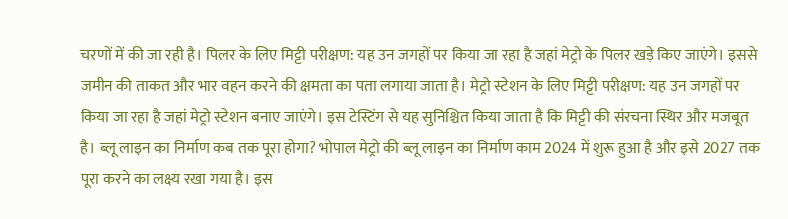चरणों में की जा रही है। पिलर के लिए मिट्टी परीक्षण: यह उन जगहों पर किया जा रहा है जहां मेट्रो के पिलर खड़े किए जाएंगे। इससे जमीन की ताकत और भार वहन करने की क्षमता का पता लगाया जाता है। मेट्रो स्टेशन के लिए मिट्टी परीक्षण: यह उन जगहों पर किया जा रहा है जहां मेट्रो स्टेशन बनाए जाएंगे। इस टेस्टिंग से यह सुनिश्चित किया जाता है कि मिट्टी की संरचना स्थिर और मजबूत है। ब्लू लाइन का निर्माण कब तक पूरा होगा? भोपाल मेट्रो की ब्लू लाइन का निर्माण काम 2024 में शुरू हुआ है और इसे 2027 तक पूरा करने का लक्ष्य रखा गया है। इस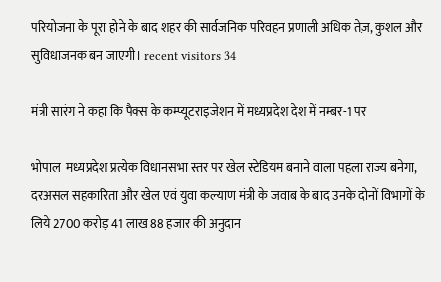परियोजना के पूरा होने के बाद शहर की सार्वजनिक परिवहन प्रणाली अधिक तेज़, कुशल और सुविधाजनक बन जाएगी। recent visitors 34

मंत्री सारंग ने कहा कि पैक्स के कम्प्यूटराइजेशन में मध्यप्रदेश देश में नम्बर-1 पर

भोपाल  मध्यप्रदेश प्रत्येक विधानसभा स्तर पर खेल स्टेडियम बनाने वाला पहला राज्य बनेगा, दरअसल सहकारिता और खेल एवं युवा कल्याण मंत्री के जवाब के बाद उनके दोनों विभागों के लिये 2700 करोड़ 41 लाख 88 हजार की अनुदान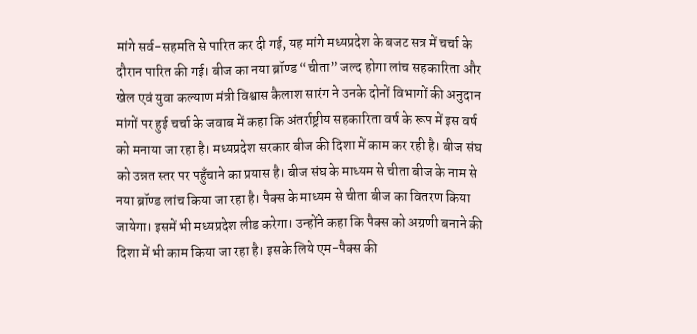मांगे सर्व-सहमति से पारित कर दी गई, यह मांगे मध्यप्रदेश के बजट सत्र में चर्चा के दौरान पारित की गई। बीज का नया ब्रॉण्ड “चीता” जल्द होगा लांच सहकारिता और खेल एवं युवा कल्याण मंत्री विश्वास कैलाश सारंग ने उनके दोनों विभागों की अनुदान मांगों पर हुई चर्चा के जवाब में कहा कि अंतर्राष्ट्रीय सहकारिता वर्ष के रूप में इस वर्ष को मनाया जा रहा है। मध्यप्रदेश सरकार बीज की दिशा में काम कर रही है। बीज संघ को उन्नत स्तर पर पहुँचाने का प्रयास है। बीज संघ के माध्यम से चीता बीज के नाम से नया ब्रॉण्ड लांच किया जा रहा है। पैक्स के माध्यम से चीता बीज का वितरण किया जायेगा। इसमें भी मध्यप्रदेश लीड करेगा। उन्होंने कहा कि पैक्स को अग्रणी बनाने की दिशा में भी काम किया जा रहा है। इसके लिये एम-पैक्स की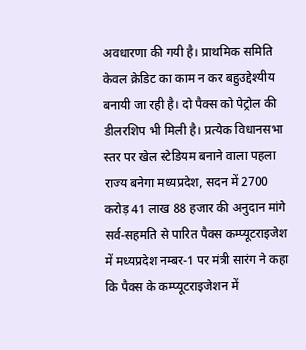अवधारणा की गयी है। प्राथमिक समिति केवल क्रेडिट का काम न कर बहुउद्देश्यीय बनायी जा रही है। दो पैक्स को पेट्रोल की डीलरशिप भी मिली है। प्रत्येक विधानसभा स्तर पर खेल स्टेडियम बनाने वाला पहला राज्य बनेगा मध्यप्रदेश, सदन में 2700 करोड़ 41 लाख 88 हजार की अनुदान मांगे सर्व-सहमति से पारित पैक्स कम्प्यूटराइजेश में मध्यप्रदेश नम्बर-1 पर मंत्री सारंग ने कहा कि पैक्स के कम्प्यूटराइजेशन में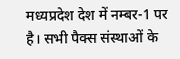मध्यप्रदेश देश में नम्बर-1 पर है। सभी पैक्स संस्थाओं के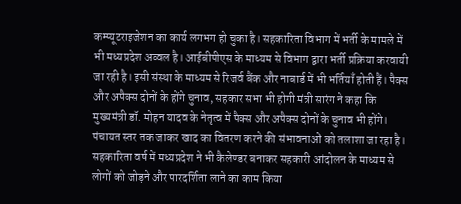कम्प्यूटराइजेशन का कार्य लगभग हो चुका है। सहकारिता विभाग में भर्ती के मामले में भी मध्यप्रदेश अव्वल है। आईबीपीएस के माध्यम से विभाग द्वारा भर्ती प्रक्रिया करवायी जा रही है। इसी संस्था के माध्यम से रिजर्व बैंक और नाबार्ड में भी भर्तियाँ होती हैं। पैक्स और अपैक्स दोनों के होंगे चुनाव, सहकार सभा भी होगी मंत्री सारंग ने कहा कि मुख्यमंत्री डॉ. मोहन यादव के नेतृत्व में पैक्स और अपैक्स दोनों के चुनाव भी होंगे। पंचायत स्तर तक जाकर खाद का वितरण करने की संभावनाओं को तलाशा जा रहा है। सहकारिता वर्ष में मध्यप्रदेश ने भी कैलेण्डर बनाकर सहकारी आंदोलन के माध्यम से लोगों को जोड़ने और पारदर्शिता लाने का काम किया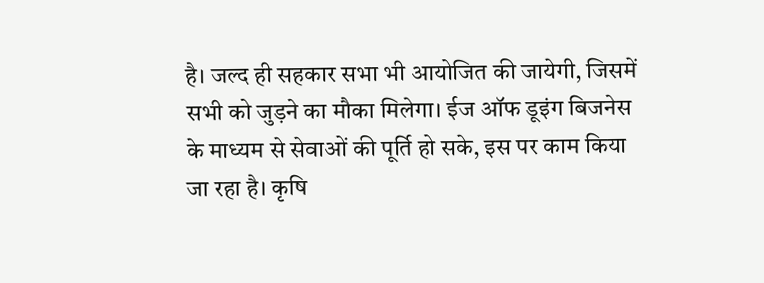है। जल्द ही सहकार सभा भी आयोजित की जायेगी, जिसमें सभी को जुड़ने का मौका मिलेगा। ईज ऑफ डूइंग बिजनेस के माध्यम से सेवाओं की पूर्ति हो सके, इस पर काम किया जा रहा है। कृषि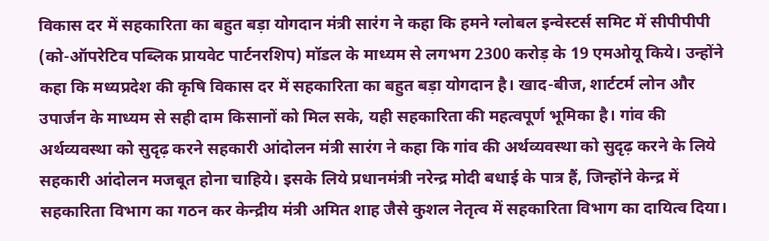विकास दर में सहकारिता का बहुत बड़ा योगदान मंत्री सारंग ने कहा कि हमने ग्लोबल इन्वेस्टर्स समिट में सीपीपीपी (को-ऑपरेटिव पब्लिक प्रायवेट पार्टनरशिप) मॉडल के माध्यम से लगभग 2300 करोड़ के 19 एमओयू किये। उन्होंने कहा कि मध्यप्रदेश की कृषि विकास दर में सहकारिता का बहुत बड़ा योगदान है। खाद-बीज, शार्टटर्म लोन और उपार्जन के माध्यम से सही दाम किसानों को मिल सके, यही सहकारिता की महत्वपूर्ण भूमिका है। गांव की अर्थव्यवस्था को सुदृढ़ करने सहकारी आंदोलन मंत्री सारंग ने कहा कि गांव की अर्थव्यवस्था को सुदृढ़ करने के लिये सहकारी आंदोलन मजबूत होना चाहिये। इसके लिये प्रधानमंत्री नरेन्द्र मोदी बधाई के पात्र हैं, जिन्होंने केन्द्र में सहकारिता विभाग का गठन कर केन्द्रीय मंत्री अमित शाह जैसे कुशल नेतृत्व में सहकारिता विभाग का दायित्व दिया।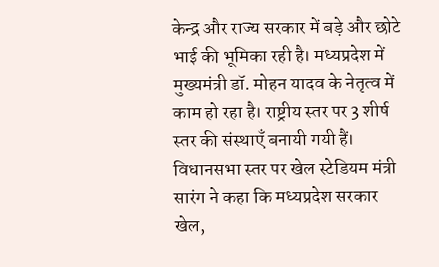केन्द्र और राज्य सरकार में बड़े और छोटे भाई की भूमिका रही है। मध्यप्रदेश में मुख्यमंत्री डॉ. मोहन यादव के नेतृत्व में काम हो रहा है। राष्ट्रीय स्तर पर 3 शीर्ष स्तर की संस्थाएँ बनायी गयी हैं। विधानसभा स्तर पर खेल स्टेडियम मंत्री सारंग ने कहा कि मध्यप्रदेश सरकार खेल,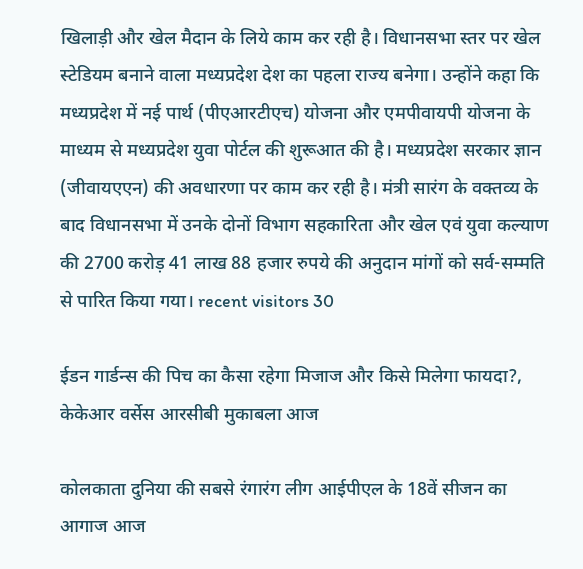खिलाड़ी और खेल मैदान के लिये काम कर रही है। विधानसभा स्तर पर खेल स्टेडियम बनाने वाला मध्यप्रदेश देश का पहला राज्य बनेगा। उन्होंने कहा कि मध्यप्रदेश में नई पार्थ (पीएआरटीएच) योजना और एमपीवायपी योजना के माध्यम से मध्यप्रदेश युवा पोर्टल की शुरूआत की है। मध्यप्रदेश सरकार ज्ञान (जीवायएएन) की अवधारणा पर काम कर रही है। मंत्री सारंग के वक्तव्य के बाद विधानसभा में उनके दोनों विभाग सहकारिता और खेल एवं युवा कल्याण की 2700 करोड़ 41 लाख 88 हजार रुपये की अनुदान मांगों को सर्व-सम्मति से पारित किया गया। recent visitors 30

ईडन गार्डन्स की पिच का कैसा रहेगा मिजाज और किसे मिलेगा फायदा?, केकेआर वर्सेस आरसीबी मुकाबला आज

कोलकाता दुनिया की सबसे रंगारंग लीग आईपीएल के 18वें सीजन का आगाज आज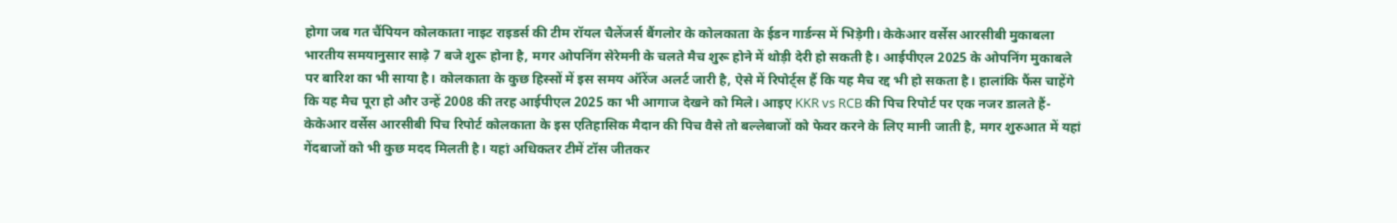होगा जब गत चैंपियन कोलकाता नाइट राइडर्स की टीम रॉयल चैलेंजर्स बैंगलोर के कोलकाता के ईडन गार्डन्स में भिड़ेगी। केकेआर वर्सेस आरसीबी मुकाबला भारतीय समयानुसार साढ़े 7 बजे शुरू होना है, मगर ओपनिंग सेरेमनी के चलते मैच शुरू होने में थोड़ी देरी हो सकती है। आईपीएल 2025 के ओपनिंग मुकाबले पर बारिश का भी साया है। कोलकाता के कुछ हिस्सों में इस समय ऑरेंज अलर्ट जारी है, ऐसे में रिपोर्ट्स हैं कि यह मैच रद्द भी हो सकता है। हालांकि फैंस चाहेंगे कि यह मैच पूरा हो और उन्हें 2008 की तरह आईपीएल 2025 का भी आगाज देखने को मिले। आइए KKR vs RCB की पिच रिपोर्ट पर एक नजर डालते हैं- केकेआर वर्सेस आरसीबी पिच रिपोर्ट कोलकाता के इस एतिहासिक मैदान की पिच वैसे तो बल्लेबाजों को फेवर करने के लिए मानी जाती है, मगर शुरुआत में यहां गेंदबाजों को भी कुछ मदद मिलती है। यहां अधिकतर टीमें टॉस जीतकर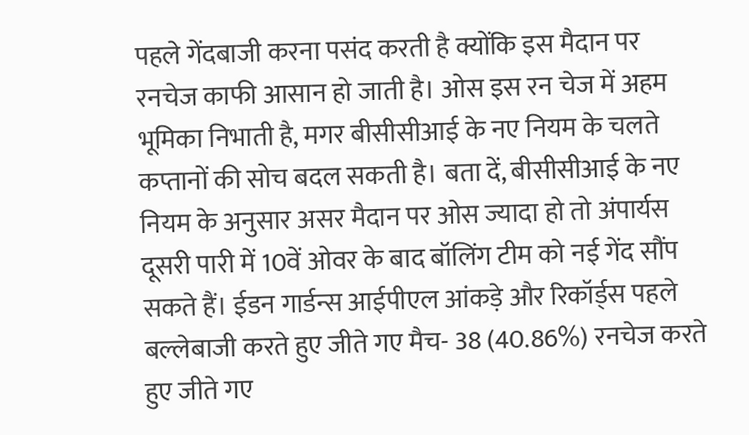पहले गेंदबाजी करना पसंद करती है क्योंकि इस मैदान पर रनचेज काफी आसान हो जाती है। ओस इस रन चेज में अहम भूमिका निभाती है, मगर बीसीसीआई के नए नियम के चलते कप्तानों की सोच बदल सकती है। बता दें, बीसीसीआई के नए नियम के अनुसार असर मैदान पर ओस ज्यादा हो तो अंपार्यस दूसरी पारी में 10वें ओवर के बाद बॉलिंग टीम को नई गेंद सौंप सकते हैं। ईडन गार्डन्स आईपीएल आंकड़े और रिकॉर्ड्स पहले बल्लेबाजी करते हुए जीते गए मैच- 38 (40.86%) रनचेज करते हुए जीते गए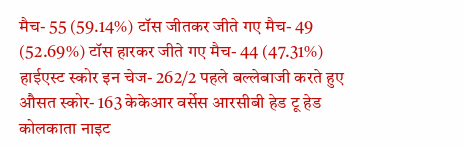मैच- 55 (59.14%) टॉस जीतकर जीते गए मैच- 49 (52.69%) टॉस हारकर जीते गए मैच- 44 (47.31%) हाईएस्ट स्कोर इन चेज- 262/2 पहले बल्लेबाजी करते हुए औसत स्कोर- 163 केकेआर वर्सेस आरसीबी हेड टू हेड कोलकाता नाइट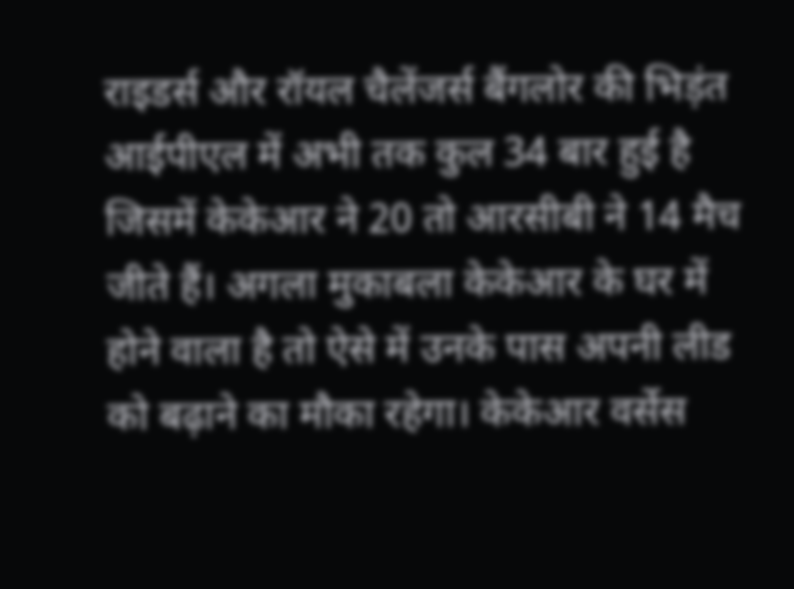राइडर्स और रॉयल चैलेंजर्स बैंगलोर की भिड़ंत आईपीएल में अभी तक कुल 34 बार हुई है जिसमें केकेआर ने 20 तो आरसीबी ने 14 मैच जीते हैं। अगला मुकाबला केकेआर के घर में होने वाला है तो ऐसे में उनके पास अपनी लीड को बढ़ाने का मौका रहेगा। केकेआर वर्सेस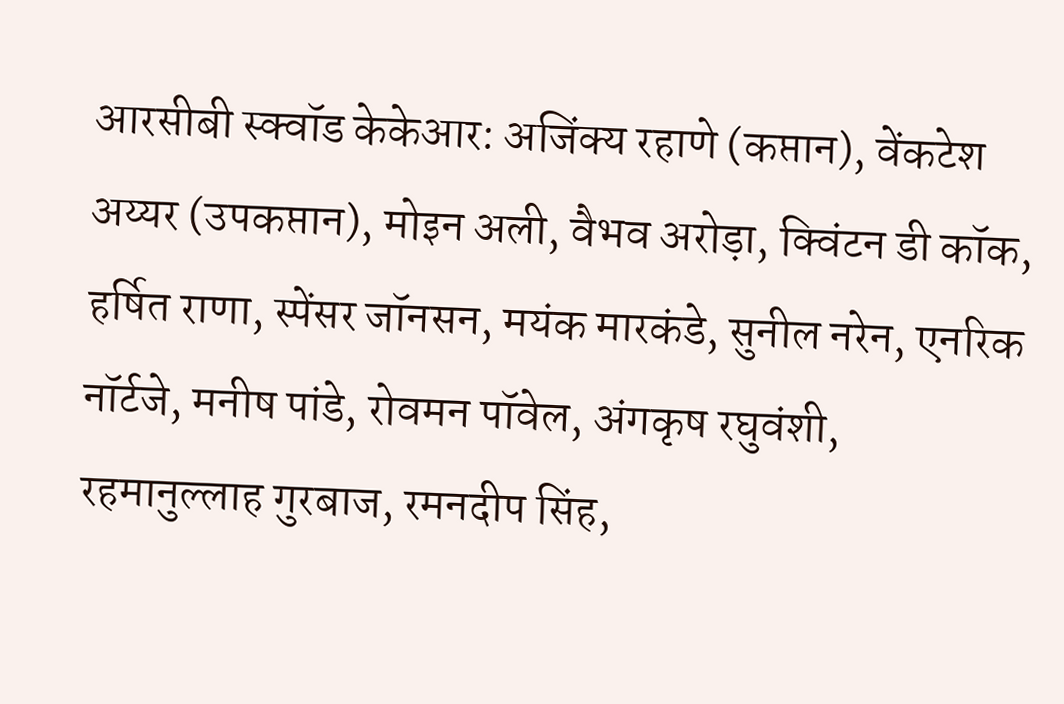आरसीबी स्क्वॉड केकेआर: अजिंक्य रहाणे (कप्तान), वेंकटेश अय्यर (उपकप्तान), मोइन अली, वैभव अरोड़ा, क्विंटन डी कॉक, हर्षित राणा, स्पेंसर जॉनसन, मयंक मारकंडे, सुनील नरेन, एनरिक नॉर्टजे, मनीष पांडे, रोवमन पॉवेल, अंगकृष रघुवंशी, रहमानुल्लाह गुरबाज, रमनदीप सिंह,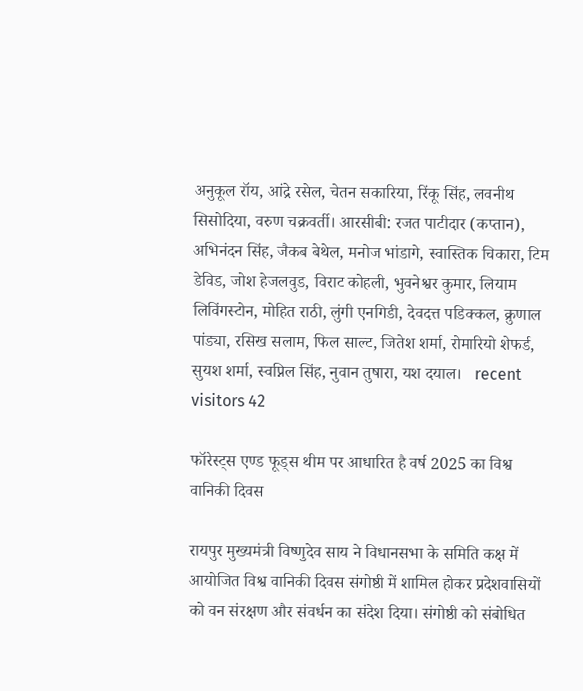अनुकूल रॉय, आंद्रे रसेल, चेतन सकारिया, रिंकू सिंह, लवनीथ सिसोदिया, वरुण चक्रवर्ती। आरसीबी: रजत पाटीदार (कप्तान), अभिनंदन सिंह, जैकब बेथेल, मनोज भांडागे, स्वास्तिक चिकारा, टिम डेविड, जोश हेजलवुड, विराट कोहली, भुवनेश्वर कुमार, लियाम लिविंगस्टोन, मोहित राठी, लुंगी एनगिडी, देवदत्त पडिक्कल, क्रुणाल पांड्या, रसिख सलाम, फिल साल्ट, जितेश शर्मा, रोमारियो शेफर्ड, सुयश शर्मा, स्वप्निल सिंह, नुवान तुषारा, यश दयाल।   recent visitors 42

फॉरेस्ट्स एण्ड फूड्स थीम पर आधारित है वर्ष 2025 का विश्व वानिकी दिवस

रायपुर मुख्यमंत्री विष्णुदेव साय ने विधानसभा के समिति कक्ष में आयोजित विश्व वानिकी दिवस संगोष्ठी में शामिल होकर प्रदेशवासियों को वन संरक्षण और संवर्धन का संदेश दिया। संगोष्ठी को संबोधित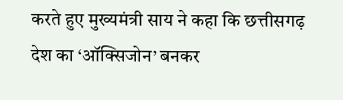करते हुए मुख्यमंत्री साय ने कहा कि छत्तीसगढ़ देश का ‘ऑक्सिजोन’ बनकर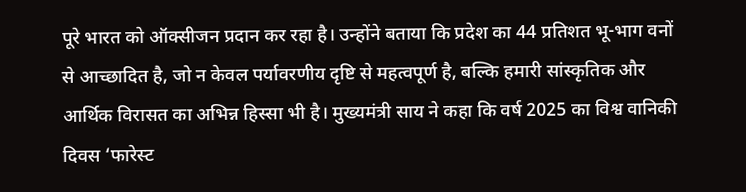पूरे भारत को ऑक्सीजन प्रदान कर रहा है। उन्होंने बताया कि प्रदेश का 44 प्रतिशत भू-भाग वनों से आच्छादित है, जो न केवल पर्यावरणीय दृष्टि से महत्वपूर्ण है, बल्कि हमारी सांस्कृतिक और आर्थिक विरासत का अभिन्न हिस्सा भी है। मुख्यमंत्री साय ने कहा कि वर्ष 2025 का विश्व वानिकी दिवस ‘फारेस्ट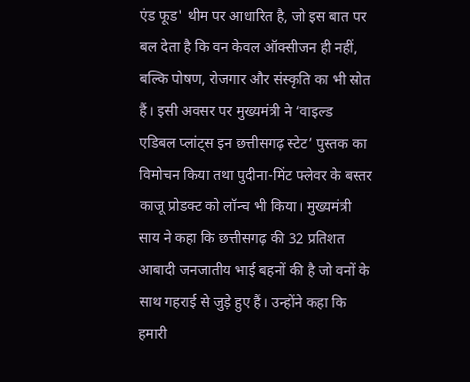एंड फूड' थीम पर आधारित है, जो इस बात पर बल देता है कि वन केवल ऑक्सीजन ही नहीं, बल्कि पोषण, रोजगार और संस्कृति का भी स्रोत हैं। इसी अवसर पर मुख्यमंत्री ने ‘वाइल्ड एडिबल प्लांट्स इन छत्तीसगढ़ स्टेट’ पुस्तक का विमोचन किया तथा पुदीना-मिंट फ्लेवर के बस्तर काजू प्रोडक्ट को लॉन्च भी किया। मुख्यमंत्री साय ने कहा कि छत्तीसगढ़ की 32 प्रतिशत आबादी जनजातीय भाई बहनों की है जो वनों के साथ गहराई से जुड़े हुए हैं। उन्होंने कहा कि हमारी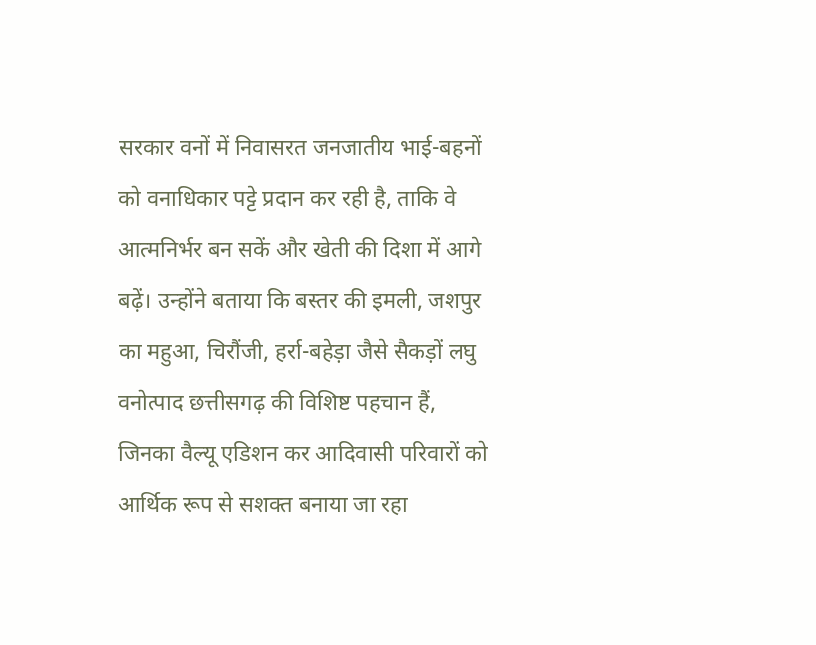सरकार वनों में निवासरत जनजातीय भाई-बहनों को वनाधिकार पट्टे प्रदान कर रही है, ताकि वे आत्मनिर्भर बन सकें और खेती की दिशा में आगे बढ़ें। उन्होंने बताया कि बस्तर की इमली, जशपुर का महुआ, चिरौंजी, हर्रा-बहेड़ा जैसे सैकड़ों लघु वनोत्पाद छत्तीसगढ़ की विशिष्ट पहचान हैं, जिनका वैल्यू एडिशन कर आदिवासी परिवारों को आर्थिक रूप से सशक्त बनाया जा रहा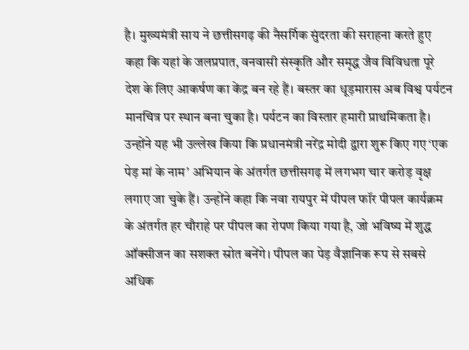है। मुख्यमंत्री साय ने छत्तीसगढ़ की नैसर्गिक सुंदरता की सराहना करते हुए कहा कि यहां के जलप्रपात, वनवासी संस्कृति और समृद्ध जैव विविधता पूरे देश के लिए आकर्षण का केंद्र बन रहे हैं। बस्तर का धूड़मारास अब विश्व पर्यटन मानचित्र पर स्थान बना चुका है। पर्यटन का विस्तार हमारी प्राथमिकता है। उन्होंने यह भी उल्लेख किया कि प्रधानमंत्री नरेंद्र मोदी द्वारा शुरू किए गए ‘एक पेड़ मां के नाम’ अभियान के अंतर्गत छत्तीसगढ़ में लगभग चार करोड़ वृक्ष लगाए जा चुके हैं। उन्होंने कहा कि नवा रायपुर में पीपल फॉर पीपल कार्यक्रम के अंतर्गत हर चौराहे पर पीपल का रोपण किया गया है, जो भविष्य में शुद्ध ऑक्सीजन का सशक्त स्रोत बनेंगे। पीपल का पेड़ वैज्ञानिक रूप से सबसे अधिक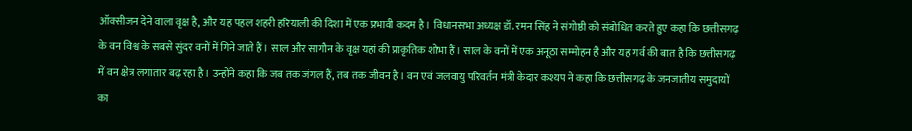ऑक्सीजन देने वाला वृक्ष है, और यह पहल शहरी हरियाली की दिशा में एक प्रभावी कदम है। विधानसभा अध्यक्ष डॉ. रमन सिंह ने संगोष्ठी को संबोधित करते हुए कहा कि छत्तीसगढ़ के वन विश्व के सबसे सुंदर वनों में गिने जाते हैं। साल और सागौन के वृक्ष यहां की प्राकृतिक शोभा हैं। साल के वनों में एक अनूठा सम्मोहन है और यह गर्व की बात है कि छत्तीसगढ़ में वन क्षेत्र लगातार बढ़ रहा है। उन्होंने कहा कि जब तक जंगल हैं, तब तक जीवन है। वन एवं जलवायु परिवर्तन मंत्री केदार कश्यप ने कहा कि छत्तीसगढ़ के जनजातीय समुदायों का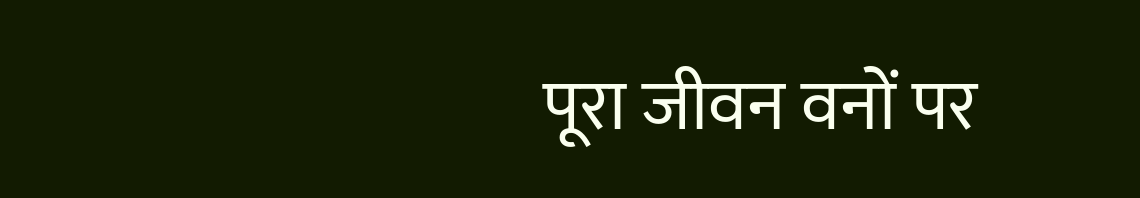पूरा जीवन वनों पर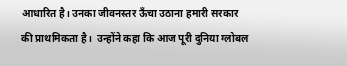आधारित है। उनका जीवनस्तर ऊँचा उठाना हमारी सरकार की प्राथमिकता है।  उन्होंने कहा कि आज पूरी दुनिया ग्लोबल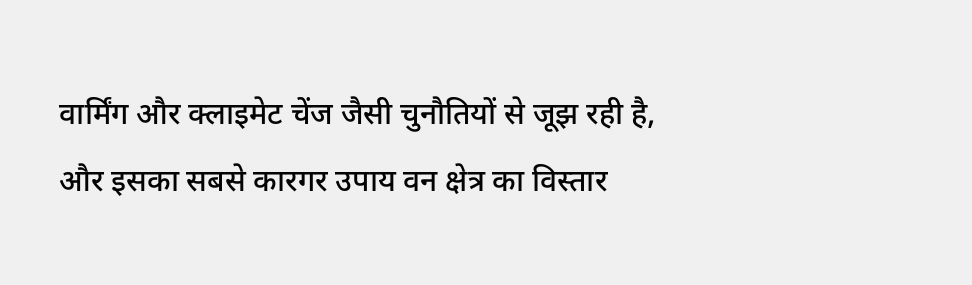वार्मिंग और क्लाइमेट चेंज जैसी चुनौतियों से जूझ रही है, और इसका सबसे कारगर उपाय वन क्षेत्र का विस्तार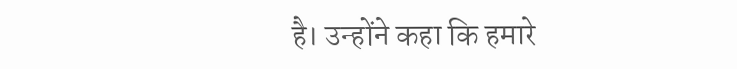है। उन्होंने कहा कि हमारे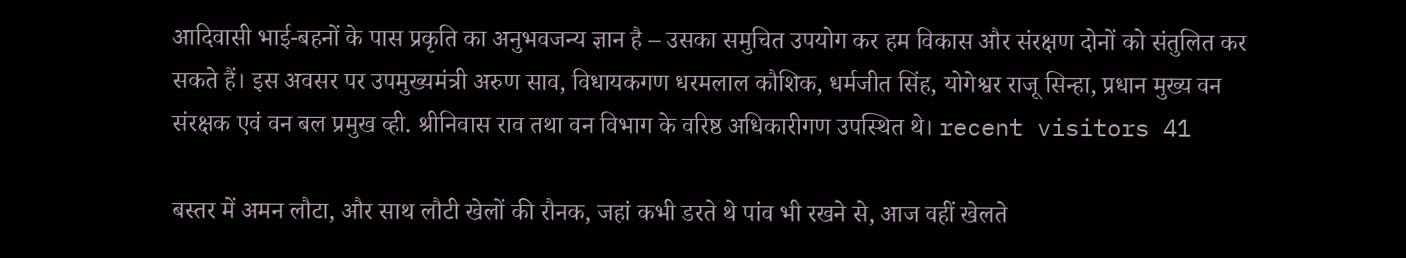आदिवासी भाई-बहनों के पास प्रकृति का अनुभवजन्य ज्ञान है – उसका समुचित उपयोग कर हम विकास और संरक्षण दोनों को संतुलित कर सकते हैं। इस अवसर पर उपमुख्यमंत्री अरुण साव, विधायकगण धरमलाल कौशिक, धर्मजीत सिंह, योगेश्वर राजू सिन्हा, प्रधान मुख्य वन संरक्षक एवं वन बल प्रमुख व्ही. श्रीनिवास राव तथा वन विभाग के वरिष्ठ अधिकारीगण उपस्थित थे। recent visitors 41

बस्तर में अमन लौटा, और साथ लौटी खेलों की रौनक, जहां कभी डरते थे पांव भी रखने से, आज वहीं खेलते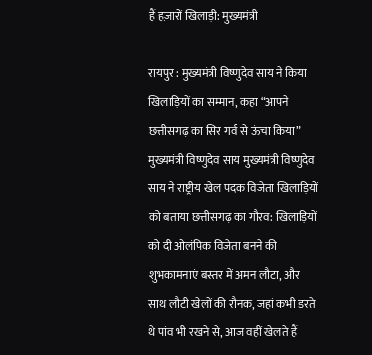हैं हज़ारों खिलाड़ी: मुख्यमंत्री

रायपुर : मुख्यमंत्री विष्णुदेव साय ने किया खिलाड़ियों का सम्मान, कहा “आपने छत्तीसगढ़ का सिर गर्व से ऊंचा किया” मुख्यमंत्री विष्णुदेव साय मुख्यमंत्री विष्णुदेव साय ने राष्ट्रीय खेल पदक विजेता खिलाड़ियों को बताया छत्तीसगढ़ का गौरव: खिलाड़ियों को दी ओलंपिक विजेता बनने की शुभकामनाएं बस्तर में अमन लौटा, और साथ लौटी खेलों की रौनक, जहां कभी डरते थे पांव भी रखने से, आज वहीं खेलते हैं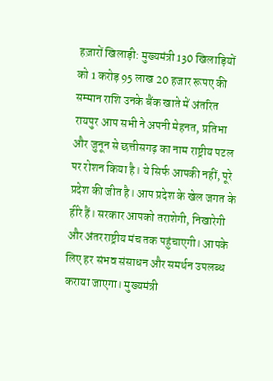हज़ारों खिलाड़ी: मुख्यमंत्री 130 खिलाड़ियों को 1 करोड़ 95 लाख 20 हजार रूपए की सम्मान राशि उनके बैंक खाते में अंतरित रायपुर आप सभी ने अपनी मेहनत, प्रतिभा और जुनून से छत्तीसगढ़ का नाम राष्ट्रीय पटल पर रोशन किया है। ये सिर्फ आपकी नहीं, पूरे प्रदेश की जीत है। आप प्रदेश के खेल जगत के हीरे हैं। सरकार आपको तराशेगी, निखारेगी और अंतरराष्ट्रीय मंच तक पहुंचाएगी। आपके लिए हर संभव संसाधन और समर्थन उपलब्ध कराया जाएगा। मुख्यमंत्री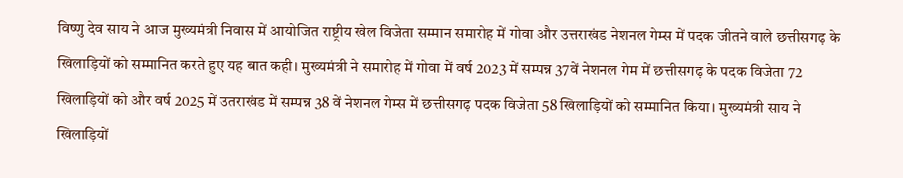विष्णु देव साय ने आज मुख्यमंत्री निवास में आयोजित राष्ट्रीय खेल विजेता सम्मान समारोह में गोवा और उत्तराखंड नेशनल गेम्स में पदक जीतने वाले छत्तीसगढ़ के खिलाड़ियों को सम्मानित करते हुए यह बात कही। मुख्यमंत्री ने समारोह में गोवा में वर्ष 2023 में सम्पन्न 37वें नेशनल गेम में छत्तीसगढ़ के पदक विजेता 72 खिलाड़ियों को और वर्ष 2025 में उतराखंड में सम्पन्न 38 वें नेशनल गेम्स में छत्तीसगढ़ पदक विजेता 58 खिलाड़ियों को सम्मानित किया। मुख्यमंत्री साय ने खिलाड़ियों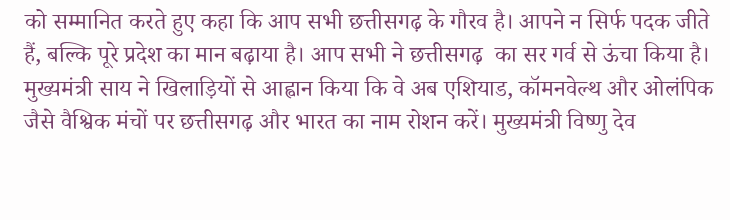को सम्मानित करते हुए कहा कि आप सभी छत्तीसगढ़ के गौरव है। आपने न सिर्फ पदक जीते हैं, बल्कि पूरे प्रदेश का मान बढ़ाया है। आप सभी ने छत्तीसगढ़  का सर गर्व से ऊंचा किया है। मुख्यमंत्री साय ने खिलाड़ियों से आह्वान किया कि वे अब एशियाड, कॉमनवेल्थ और ओलंपिक जैसे वैश्विक मंचों पर छत्तीसगढ़ और भारत का नाम रोशन करें। मुख्यमंत्री विष्णु देव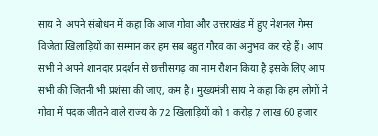साय ने  अपने संबोधन में कहा कि आज गोवा और उत्तराखंड में हुए नेशनल गेम्स विजेता खिलाड़ियों का सम्मान कर हम सब बहुत गौरव का अनुभव कर रहे हैं। आप सभी ने अपने शानदार प्रदर्शन से छत्तीसगढ़ का नाम रौशन किया है इसके लिए आप सभी की जितनी भी प्रशंसा की जाए, कम है। मुख्यमंत्री साय ने कहा कि हम लोगों ने गोवा में पदक जीतने वाले राज्य के 72 खिलाड़ियों को 1 करोड़ 7 लाख 60 हजार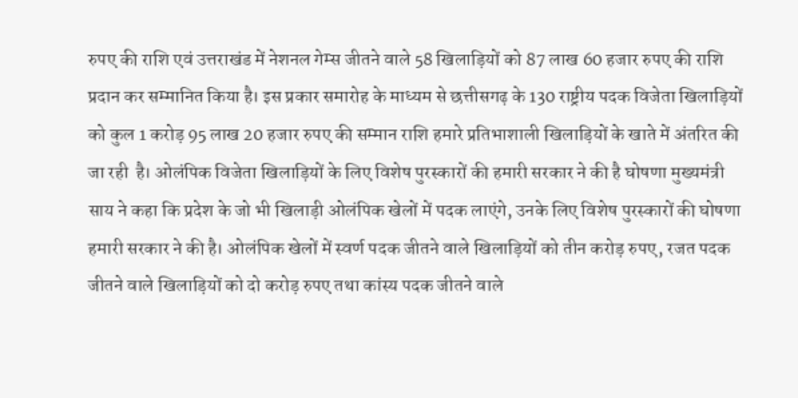रुपए की राशि एवं उत्तराखंड में नेशनल गेम्स जीतने वाले 58 खिलाड़ियों को 87 लाख 60 हजार रुपए की राशि प्रदान कर सम्मानित किया है। इस प्रकार समारोह के माध्यम से छत्तीसगढ़ के 130 राष्ट्रीय पदक विजेता खिलाड़ियों को कुल 1 करोड़ 95 लाख 20 हजार रुपए की सम्मान राशि हमारे प्रतिभाशाली खिलाड़ियों के खाते में अंतरित की जा रही  है। ओलंपिक विजेता खिलाड़ियों के लिए विशेष पुरस्कारों की हमारी सरकार ने की है घोषणा मुख्यमंत्री साय ने कहा कि प्रदेश के जो भी खिलाड़ी ओलंपिक खेलों में पदक लाएंगे, उनके लिए विशेष पुरस्कारों की घोषणा हमारी सरकार ने की है। ओलंपिक खेलों में स्वर्ण पदक जीतने वाले खिलाड़ियों को तीन करोड़ रुपए, रजत पदक जीतने वाले खिलाड़ियों को दो करोड़ रुपए तथा कांस्य पदक जीतने वाले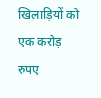खिलाड़ियों को एक करोड़ रुपए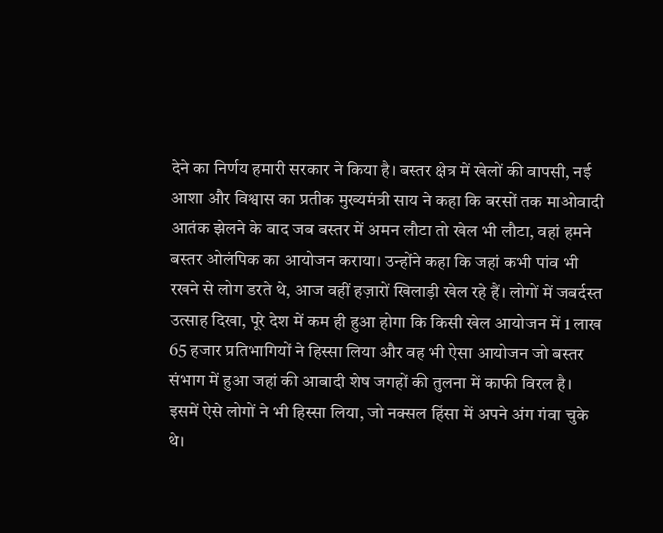देने का निर्णय हमारी सरकार ने किया है। बस्तर क्षेत्र में खेलों की वापसी, नई आशा और विश्वास का प्रतीक मुख्यमंत्री साय ने कहा कि बरसों तक माओवादी आतंक झेलने के बाद जब बस्तर में अमन लौटा तो खेल भी लौटा, वहां हमने बस्तर ओलंपिक का आयोजन कराया। उन्होंने कहा कि जहां कभी पांव भी रखने से लोग डरते थे, आज वहीं हज़ारों खिलाड़ी खेल रहे हैं। लोगों में जबर्दस्त उत्साह दिखा, पूरे देश में कम ही हुआ होगा कि किसी खेल आयोजन में 1 लाख 65 हजार प्रतिभागियों ने हिस्सा लिया और वह भी ऐसा आयोजन जो बस्तर संभाग में हुआ जहां की आबादी शेष जगहों की तुलना में काफी विरल है। इसमें ऐसे लोगों ने भी हिस्सा लिया, जो नक्सल हिंसा में अपने अंग गंवा चुके थे।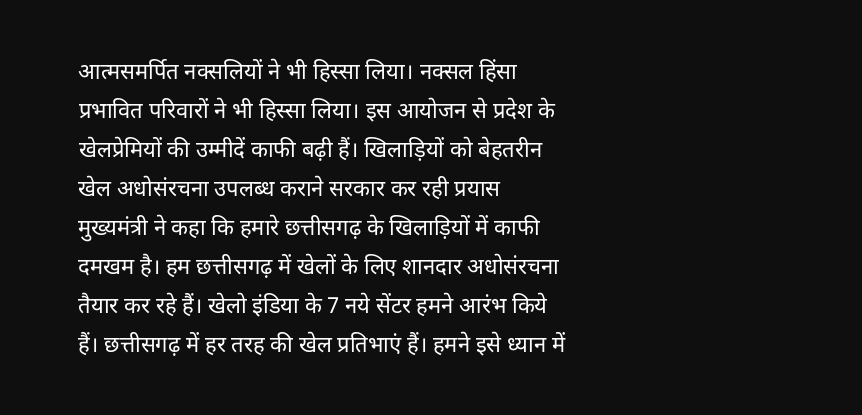आत्मसमर्पित नक्सलियों ने भी हिस्सा लिया। नक्सल हिंसा प्रभावित परिवारों ने भी हिस्सा लिया। इस आयोजन से प्रदेश के खेलप्रेमियों की उम्मीदें काफी बढ़ी हैं। खिलाड़ियों को बेहतरीन खेल अधोसंरचना उपलब्ध कराने सरकार कर रही प्रयास मुख्यमंत्री ने कहा कि हमारे छत्तीसगढ़ के खिलाड़ियों में काफी दमखम है। हम छत्तीसगढ़ में खेलों के लिए शानदार अधोसंरचना तैयार कर रहे हैं। खेलो इंडिया के 7 नये सेंटर हमने आरंभ किये हैं। छत्तीसगढ़ में हर तरह की खेल प्रतिभाएं हैं। हमने इसे ध्यान में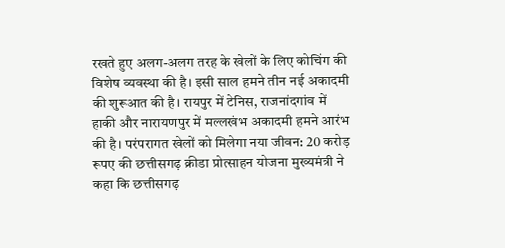रखते हुए अलग-अलग तरह के खेलों के लिए कोचिंग की विशेष व्यवस्था की है। इसी साल हमने तीन नई अकादमी की शुरूआत की है। रायपुर में टेनिस, राजनांदगांव में हाकी और नारायणपुर में मल्लखंभ अकादमी हमने आरंभ की है। परंपरागत खेलों को मिलेगा नया जीवन: 20 करोड़ रूपए की छत्तीसगढ़ क्रीडा प्रोत्साहन योजना मुख्यमंत्री ने कहा कि छत्तीसगढ़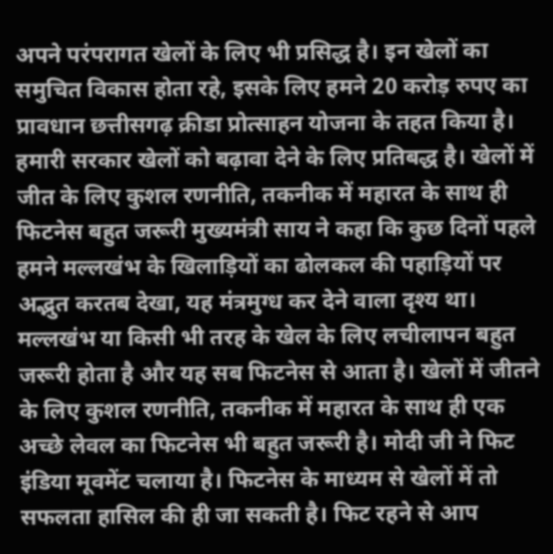अपने परंपरागत खेलों के लिए भी प्रसिद्ध है। इन खेलों का समुचित विकास होता रहे, इसके लिए हमने 20 करोड़ रुपए का प्रावधान छत्तीसगढ़ क्रीडा प्रोत्साहन योजना के तहत किया है। हमारी सरकार खेलों को बढ़ावा देने के लिए प्रतिबद्ध है। खेलों में जीत के लिए कुशल रणनीति, तकनीक में महारत के साथ ही फिटनेस बहुत जरूरी मुख्यमंत्री साय ने कहा कि कुछ दिनों पहले हमने मल्लखंभ के खिलाड़ियों का ढोलकल की पहाड़ियों पर अद्भुत करतब देखा, यह मंत्रमुग्ध कर देने वाला दृश्य था।  मल्लखंभ या किसी भी तरह के खेल के लिए लचीलापन बहुत जरूरी होता है और यह सब फिटनेस से आता है। खेलों में जीतने के लिए कुशल रणनीति, तकनीक में महारत के साथ ही एक अच्छे लेवल का फिटनेस भी बहुत जरूरी है। मोदी जी ने फिट इंडिया मूवमेंट चलाया है। फिटनेस के माध्यम से खेलों में तो सफलता हासिल की ही जा सकती है। फिट रहने से आप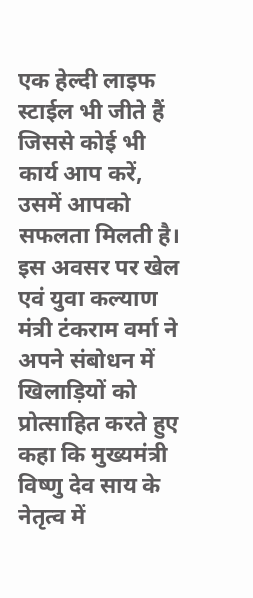एक हेल्दी लाइफ स्टाईल भी जीते हैं जिससे कोई भी कार्य आप करें, उसमें आपको सफलता मिलती है। इस अवसर पर खेल एवं युवा कल्याण मंत्री टंकराम वर्मा ने अपने संबोधन में खिलाड़ियों को प्रोत्साहित करते हुए कहा कि मुख्यमंत्री विष्णु देव साय के नेतृत्व में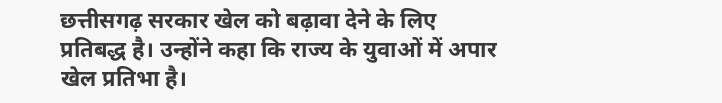छत्तीसगढ़ सरकार खेल को बढ़ावा देने के लिए प्रतिबद्ध है। उन्होंने कहा कि राज्य के युवाओं में अपार खेल प्रतिभा है।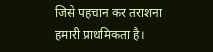जिसे पहचान कर तराशना हमारी प्राथमिकता है।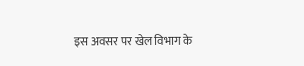इस अवसर पर खेल विभाग के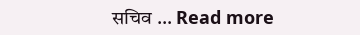सचिव … Read more